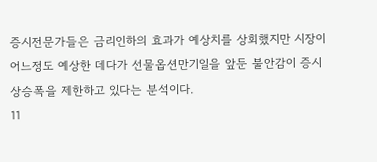증시전문가들은 금리인하의 효과가 예상치를 상회했지만 시장이 어느정도 예상한 데다가 선물옵션만기일을 앞둔 불안감이 증시 상승폭을 제한하고 있다는 분석이다.
11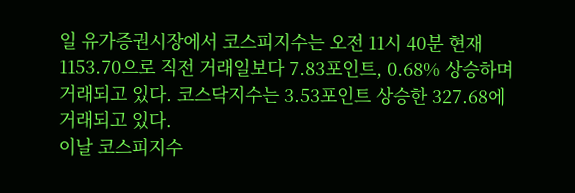일 유가증권시장에서 코스피지수는 오전 11시 40분 현재 1153.70으로 직전 거래일보다 7.83포인트, 0.68% 상승하며 거래되고 있다. 코스닥지수는 3.53포인트 상승한 327.68에 거래되고 있다.
이날 코스피지수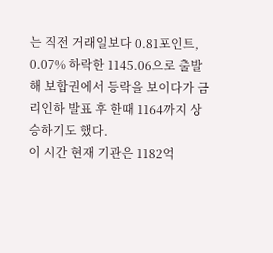는 직전 거래일보다 0.81포인트, 0.07% 하락한 1145.06으로 출발해 보합권에서 등락을 보이다가 금리인하 발표 후 한때 1164까지 상승하기도 했다.
이 시간 현재 기관은 1182억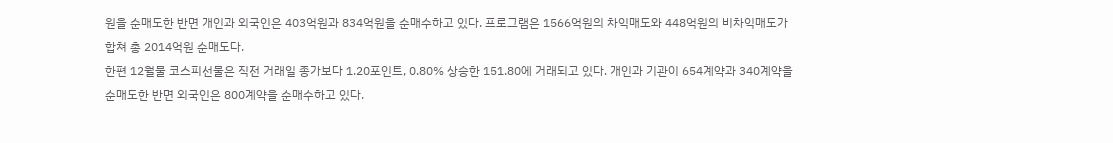원을 순매도한 반면 개인과 외국인은 403억원과 834억원을 순매수하고 있다. 프로그램은 1566억원의 차익매도와 448억원의 비차익매도가 합쳐 총 2014억원 순매도다.
한편 12월물 코스피선물은 직전 거래일 종가보다 1.20포인트, 0.80% 상승한 151.80에 거래되고 있다. 개인과 기관이 654계약과 340계약을 순매도한 반면 외국인은 800계약을 순매수하고 있다.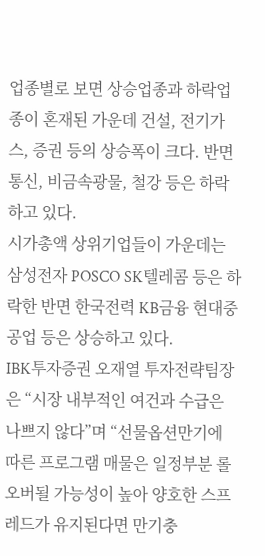업종별로 보면 상승업종과 하락업종이 혼재된 가운데 건설, 전기가스, 증권 등의 상승폭이 크다. 반면 통신, 비금속광물, 철강 등은 하락하고 있다.
시가총액 상위기업들이 가운데는 삼성전자 POSCO SK텔레콤 등은 하락한 반면 한국전력 KB금융 현대중공업 등은 상승하고 있다.
IBK투자증권 오재열 투자전략팀장은 “시장 내부적인 여건과 수급은 나쁘지 않다”며 “선물옵션만기에 따른 프로그램 매물은 일정부분 롤오버될 가능성이 높아 양호한 스프레드가 유지된다면 만기충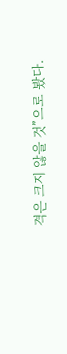격은 크지 않을 것”으로 봤다.